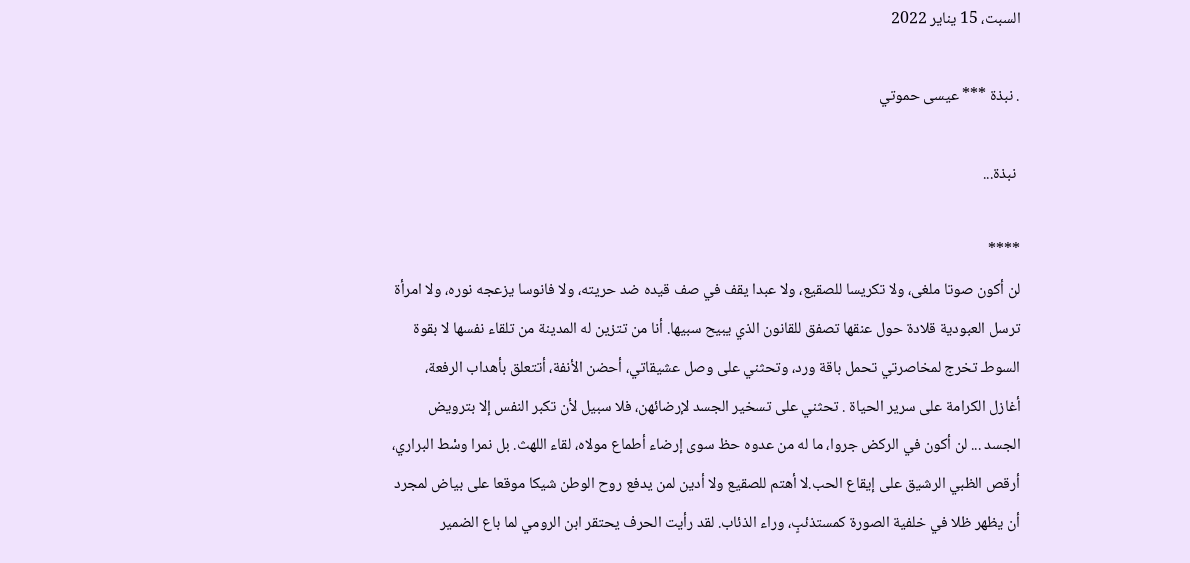السبت، 15 يناير 2022

. نبذة *** عيسى حموتي

 نبذة...

****
لن أكون صوتا ملغى، ولا تكريسا للصقيع، ولا عبدا يقف في صف قيده ضد حريته، ولا فانوسا يزعجه نوره، ولا امرأة ترسل العبودية قلادة حول عنقها تصفق للقانون الذي يبيح سبيها. أنا من تتزين له المدينة من تلقاء نفسها لا بقوة السوطـ تخرج لمخاصرتي تحمل باقة ورد، وتحثني على وصل عشيقاتي، أحضن الأنفة، أتتعلق بأهداب الرفعة، أغازل الكرامة على سرير الحياة . تحثني على تسخير الجسد لإرضائهن، فلا سبيل لأن تكبر النفس إلا بترويض الجسد ... لن أكون في الركض جروا، ما له من عدوه حظ سوى إرضاء أطماع مولاه، لقاء اللهث. بل نمرا وسْط البراري، أرقص الظبي الرشيق على إيقاع الحب.لا أهتم للصقيع ولا أدين لمن يدفع روح الوطن شيكا موقعا على بياض لمجرد أن يظهر ظلا في خلفية الصورة كمستذئبٍ، وراء الذئاب. لقد رأيت الحرف يحتقر ابن الرومي لما باع الضمير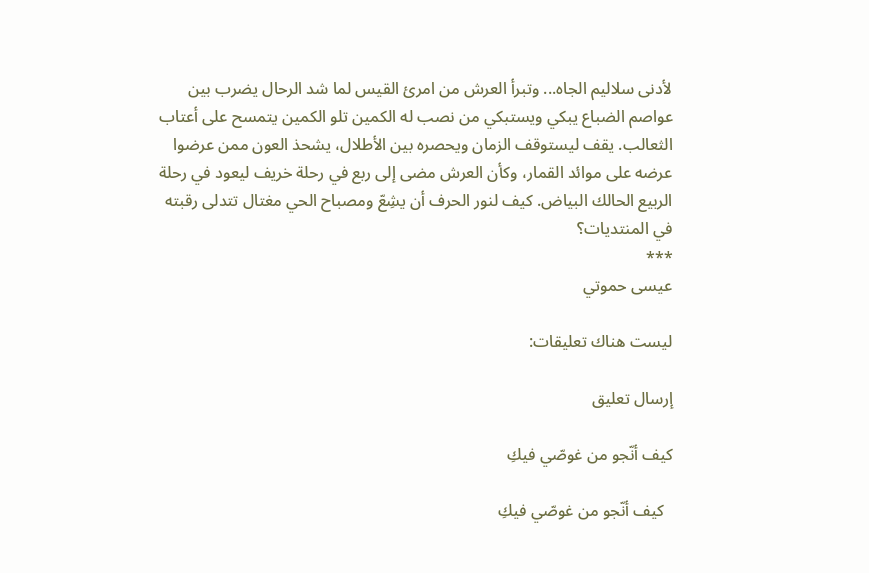لأدنى سلاليم الجاه... وتبرأ العرش من امرئ القيس لما شد الرحال يضرب بين عواصم الضباع يبكي ويستبكي من نصب له الكمين تلو الكمين يتمسح على أعتاب الثعالب. يقف ليستوقف الزمان ويحصره بين الأطلال، يشحذ العون ممن عرضوا عرضه على موائد القمار، وكأن العرش مضى إلى ربع في رحلة خريف ليعود في رحلة الربيع الحالك البياض. كيف لنور الحرف أن يشِعّ ومصباح الحي مغتال تتدلى رقبته في المنتديات؟
***
عيسى حموتي

ليست هناك تعليقات:

إرسال تعليق

كيف أنّجو من غوصّي فيكِ

  كيف أنّجو من غوصّي فيكِ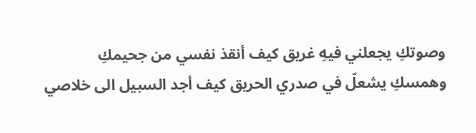وصوتكِ يجعلني فيهِ غريق كيف أنقذ نفسي من جحيمكِ وهمسكِ يشعلّ في صدري الحريق كيف أجد السبيل الى خلاصي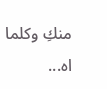منكِ وكلما اه...